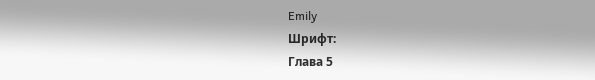Emily
Шрифт:
Глава 5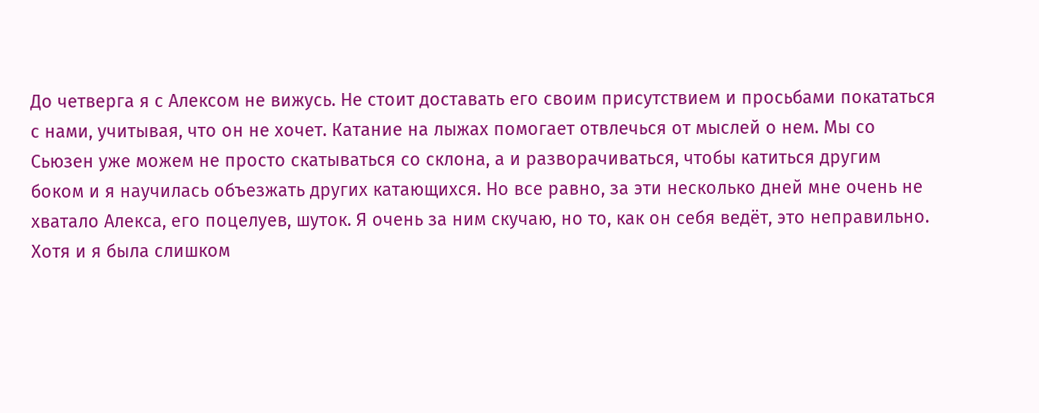До четверга я с Алексом не вижусь. Не стоит доставать его своим присутствием и просьбами покататься с нами, учитывая, что он не хочет. Катание на лыжах помогает отвлечься от мыслей о нем. Мы со Сьюзен уже можем не просто скатываться со склона, а и разворачиваться, чтобы катиться другим боком и я научилась объезжать других катающихся. Но все равно, за эти несколько дней мне очень не хватало Алекса, его поцелуев, шуток. Я очень за ним скучаю, но то, как он себя ведёт, это неправильно. Хотя и я была слишком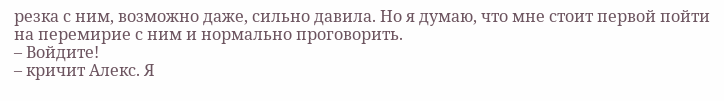резка с ним, возможно даже, сильно давила. Но я думаю, что мне стоит первой пойти на перемирие с ним и нормально проговорить.
– Войдите!
– кричит Алекс. Я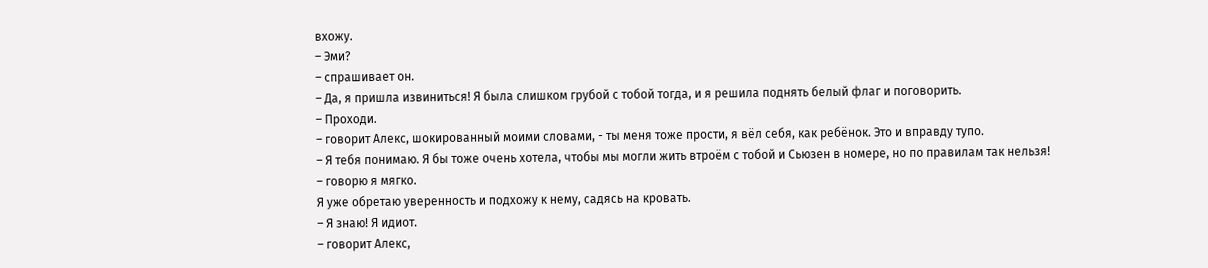вхожу.
– Эми?
– спрашивает он.
– Да, я пришла извиниться! Я была слишком грубой с тобой тогда, и я решила поднять белый флаг и поговорить.
– Проходи.
– говорит Алекс, шокированный моими словами, - ты меня тоже прости, я вёл себя, как ребёнок. Это и вправду тупо.
– Я тебя понимаю. Я бы тоже очень хотела, чтобы мы могли жить втроём с тобой и Сьюзен в номере, но по правилам так нельзя!
– говорю я мягко.
Я уже обретаю уверенность и подхожу к нему, садясь на кровать.
– Я знаю! Я идиот.
– говорит Алекс,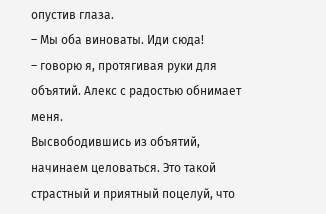опустив глаза.
– Мы оба виноваты. Иди сюда!
– говорю я, протягивая руки для объятий. Алекс с радостью обнимает меня.
Высвободившись из объятий, начинаем целоваться. Это такой страстный и приятный поцелуй, что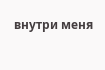внутри меня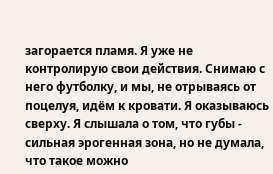загорается пламя. Я уже не контролирую свои действия. Снимаю с него футболку, и мы, не отрываясь от поцелуя, идём к кровати. Я оказываюсь сверху. Я слышала о том, что губы - сильная эрогенная зона, но не думала, что такое можно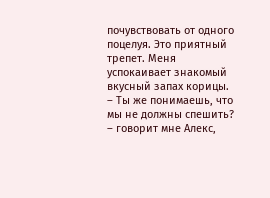почувствовать от одного поцелуя. Это приятный трепет. Меня успокаивает знакомый вкусный запах корицы.
– Ты же понимаешь, что мы не должны спешить?
– говорит мне Алекс,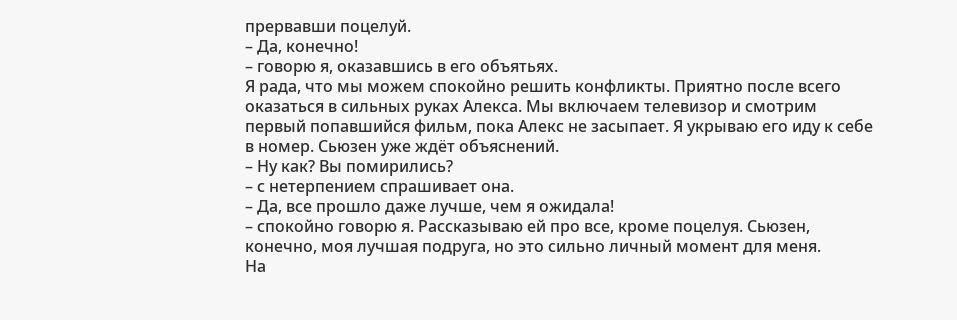прервавши поцелуй.
– Да, конечно!
– говорю я, оказавшись в его объятьях.
Я рада, что мы можем спокойно решить конфликты. Приятно после всего оказаться в сильных руках Алекса. Мы включаем телевизор и смотрим первый попавшийся фильм, пока Алекс не засыпает. Я укрываю его иду к себе в номер. Сьюзен уже ждёт объяснений.
– Ну как? Вы помирились?
– с нетерпением спрашивает она.
– Да, все прошло даже лучше, чем я ожидала!
– спокойно говорю я. Рассказываю ей про все, кроме поцелуя. Сьюзен, конечно, моя лучшая подруга, но это сильно личный момент для меня.
На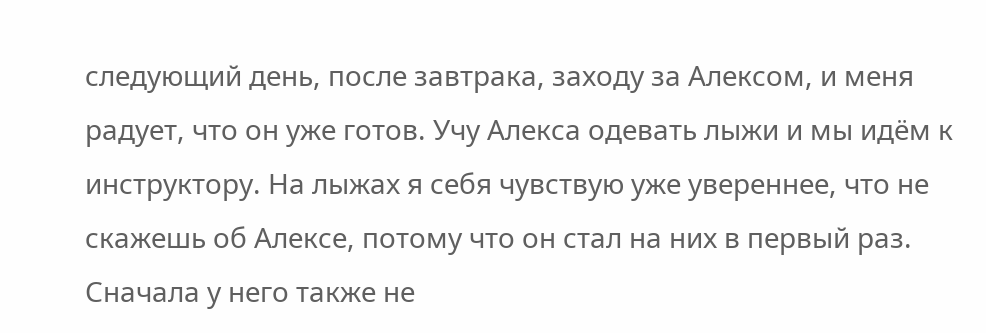следующий день, после завтрака, заходу за Алексом, и меня радует, что он уже готов. Учу Алекса одевать лыжи и мы идём к инструктору. На лыжах я себя чувствую уже увереннее, что не скажешь об Алексе, потому что он стал на них в первый раз. Сначала у него также не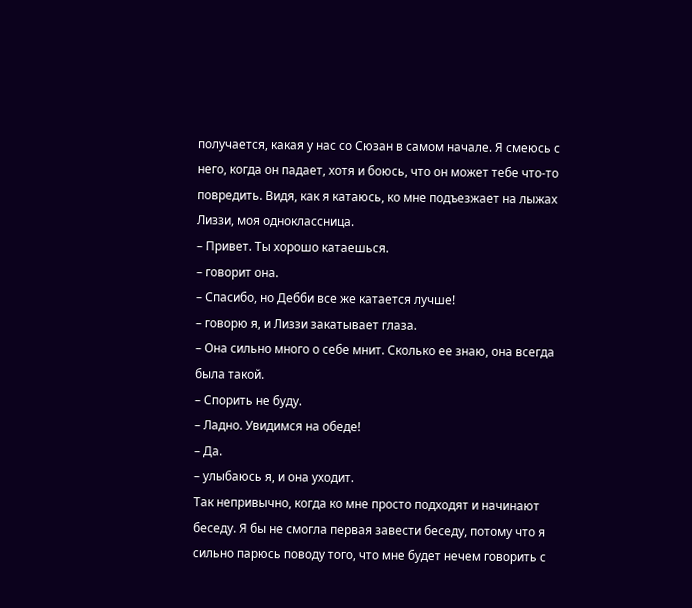получается, какая у нас со Сюзан в самом начале. Я смеюсь с него, когда он падает, хотя и боюсь, что он может тебе что-то повредить. Видя, как я катаюсь, ко мне подъезжает на лыжах Лиззи, моя одноклассница.
– Привет. Ты хорошо катаешься.
– говорит она.
– Спасибо, но Дебби все же катается лучше!
– говорю я, и Лиззи закатывает глаза.
– Она сильно много о себе мнит. Сколько ее знаю, она всегда была такой.
– Спорить не буду.
– Ладно. Увидимся на обеде!
– Да.
– улыбаюсь я, и она уходит.
Так непривычно, когда ко мне просто подходят и начинают беседу. Я бы не смогла первая завести беседу, потому что я сильно парюсь поводу того, что мне будет нечем говорить с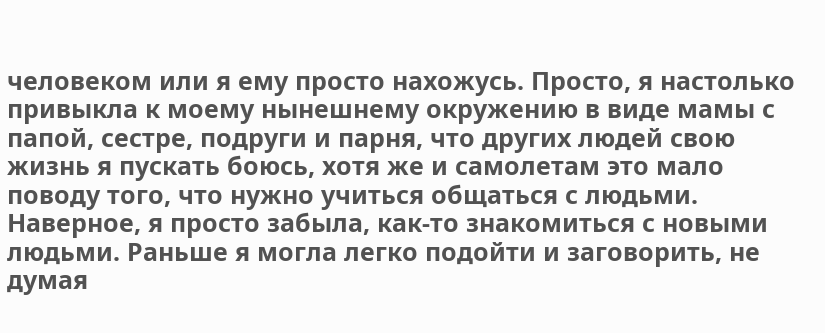человеком или я ему просто нахожусь. Просто, я настолько привыкла к моему нынешнему окружению в виде мамы с папой, сестре, подруги и парня, что других людей свою жизнь я пускать боюсь, хотя же и самолетам это мало поводу того, что нужно учиться общаться с людьми. Наверное, я просто забыла, как-то знакомиться с новыми людьми. Раньше я могла легко подойти и заговорить, не думая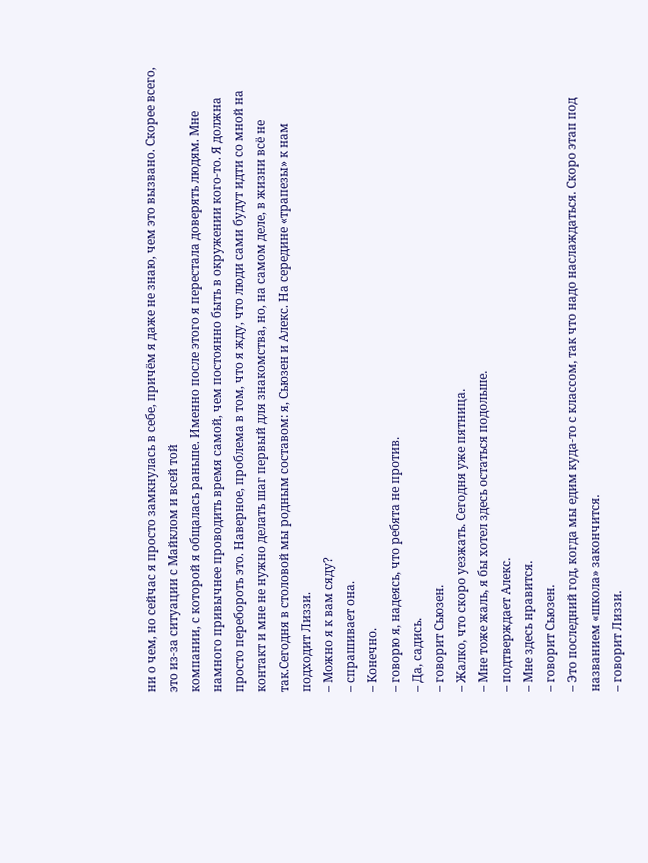ни о чем, но сейчас я просто замкнулась в себе, причём я даже не знаю, чем это вызвано. Скорее всего, это из-за ситуации с Майклом и всей той
компании, с которой я общалась раньше. Именно после этого я перестала доверять людям. Мне намного привычнее проводить время самой, чем постоянно быть в окружении кого-то. Я должна просто перебороть это. Наверное, проблема в том, что я жду, что люди сами будут идти со мной на контакт и мне не нужно делать шаг первый для знакомства, но, на самом деле, в жизни всё не так.Сегодня в столовой мы родным составом: я, Сьюзен и Алекс. На середине «трапезы» к нам подходит Лиззи.
– Можно я к вам сяду?
– спрашивает она.
– Конечно.
– говорю я, надеясь, что ребята не против.
– Да, садись.
– говорит Сьюзен.
– Жалко, что скоро уезжать. Сегодня уже пятница.
– Мне тоже жаль, я бы хотел здесь остаться подольше.
– подтверждает Алекс.
– Мне здесь нравится.
– говорит Сьюзен.
– Это последний год, когда мы едим куда-то с классом, так что надо наслаждаться. Скоро этап под названием «школа» закончится.
– говорит Лиззи.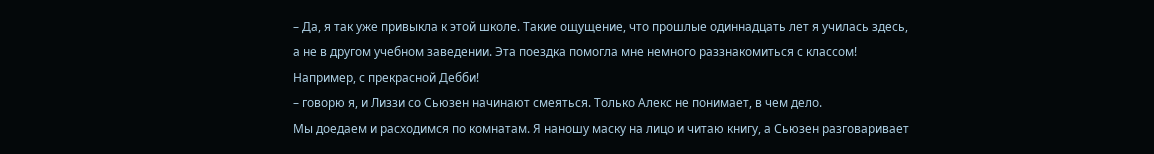– Да, я так уже привыкла к этой школе. Такие ощущение, что прошлые одиннадцать лет я училась здесь, а не в другом учебном заведении. Эта поездка помогла мне немного раззнакомиться с классом! Например, с прекрасной Дебби!
– говорю я, и Лиззи со Сьюзен начинают смеяться. Только Алекс не понимает, в чем дело.
Мы доедаем и расходимся по комнатам. Я наношу маску на лицо и читаю книгу, а Сьюзен разговаривает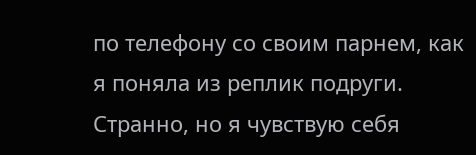по телефону со своим парнем, как я поняла из реплик подруги. Странно, но я чувствую себя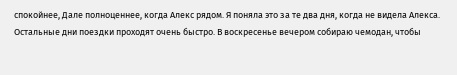спокойнее, Дале полноценнее, когда Алекс рядом. Я поняла это за те два дня, когда не видела Алекса.
Остальные дни поездки проходят очень быстро. В воскресенье вечером собираю чемодан, чтобы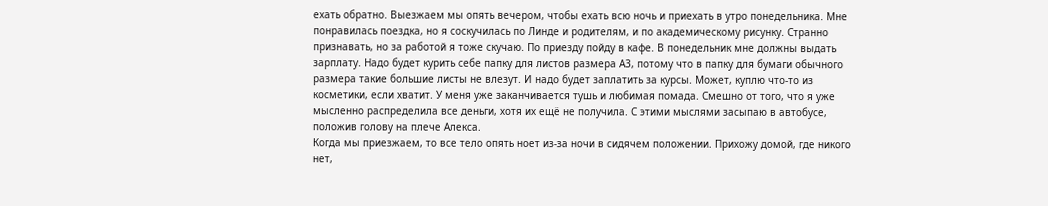ехать обратно. Выезжаем мы опять вечером, чтобы ехать всю ночь и приехать в утро понедельника. Мне понравилась поездка, но я соскучилась по Линде и родителям, и по академическому рисунку. Странно признавать, но за работой я тоже скучаю. По приезду пойду в кафе. В понедельник мне должны выдать зарплату. Надо будет курить себе папку для листов размера А3, потому что в папку для бумаги обычного размера такие большие листы не влезут. И надо будет заплатить за курсы. Может, куплю что-то из косметики, если хватит. У меня уже заканчивается тушь и любимая помада. Смешно от того, что я уже мысленно распределила все деньги, хотя их ещё не получила. С этими мыслями засыпаю в автобусе, положив голову на плече Алекса.
Когда мы приезжаем, то все тело опять ноет из-за ночи в сидячем положении. Прихожу домой, где никого нет,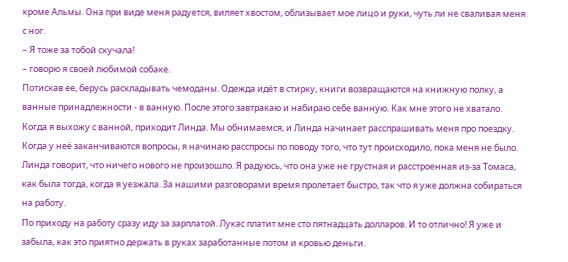кроме Альмы. Она при виде меня радуется, виляет хвостом, облизывает мое лицо и руки, чуть ли не сваливая меня с ног.
– Я тоже за тобой скучала!
– говорю я своей любимой собаке.
Потискав ее, берусь раскладывать чемоданы. Одежда идёт в стирку, книги возвращаются на книжную полку, а ванные принадлежности - в ванную. После этого завтракаю и набираю себе ванную. Как мне этого не хватало.
Когда я выхожу с ванной, приходит Линда. Мы обнимаемся, и Линда начинает расспрашивать меня про поездку. Когда у неё заканчиваются вопросы, я начинаю расспросы по поводу того, что тут происходило, пока меня не было. Линда говорит, что ничего нового не произошло. Я радуюсь, что она уже не грустная и расстроенная из-за Томаса, как была тогда, когда я уезжала. За нашими разговорами время пролетает быстро, так что я уже должна собираться на работу.
По приходу на работу сразу иду за зарплатой. Лукас платит мне сто пятнадцать долларов. И то отлично! Я уже и забыла, как это приятно держать в руках заработанные потом и кровью деньги.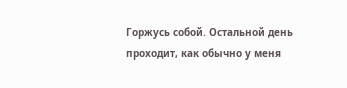Горжусь собой. Остальной день проходит, как обычно у меня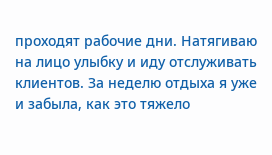проходят рабочие дни. Натягиваю на лицо улыбку и иду отслуживать клиентов. За неделю отдыха я уже и забыла, как это тяжело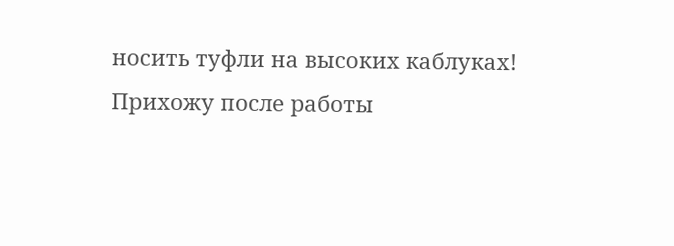носить туфли на высоких каблуках! Прихожу после работы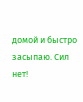домой и быстро засыпаю. Сил нет!